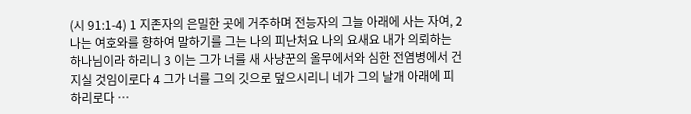(시 91:1-4) 1 지존자의 은밀한 곳에 거주하며 전능자의 그늘 아래에 사는 자여, 2 나는 여호와를 향하여 말하기를 그는 나의 피난처요 나의 요새요 내가 의뢰하는 하나님이라 하리니 3 이는 그가 너를 새 사냥꾼의 올무에서와 심한 전염병에서 건지실 것임이로다 4 그가 너를 그의 깃으로 덮으시리니 네가 그의 날개 아래에 피하리로다 …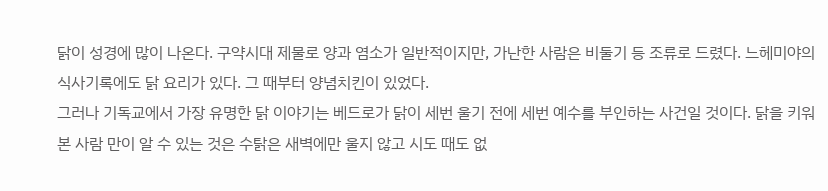닭이 성경에 많이 나온다. 구약시대 제물로 양과 염소가 일반적이지만, 가난한 사람은 비둘기 등 조류로 드렸다. 느헤미야의 식사기록에도 닭 요리가 있다. 그 때부터 양념치킨이 있었다.
그러나 기독교에서 가장 유명한 닭 이야기는 베드로가 닭이 세번 울기 전에 세번 예수를 부인하는 사건일 것이다. 닭을 키워 본 사람 만이 알 수 있는 것은 수탉은 새벽에만 울지 않고 시도 때도 없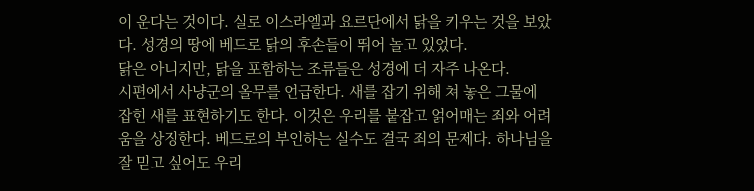이 운다는 것이다. 실로 이스라엘과 요르단에서 닭을 키우는 것을 보았다. 성경의 땅에 베드로 닭의 후손들이 뛰어 놀고 있었다.
닭은 아니지만, 닭을 포함하는 조류들은 성경에 더 자주 나온다.
시편에서 사냥군의 올무를 언급한다. 새를 잡기 위해 쳐 놓은 그물에 잡힌 새를 표현하기도 한다. 이것은 우리를 붙잡고 얽어매는 죄와 어려움을 상징한다. 베드로의 부인하는 실수도 결국 죄의 문제다. 하나님을 잘 믿고 싶어도 우리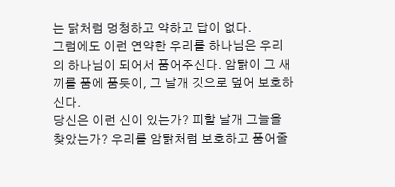는 닭처럼 멍청하고 약하고 답이 없다.
그럼에도 이런 연약한 우리를 하나님은 우리의 하나님이 되어서 품어주신다. 암탉이 그 새끼를 품에 품듯이, 그 날개 깃으로 덮어 보호하신다.
당신은 이런 신이 있는가? 피할 날개 그늘을 찾았는가? 우리를 암탉처럼 보호하고 품어줄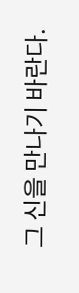그 신을 만나기 바란다.